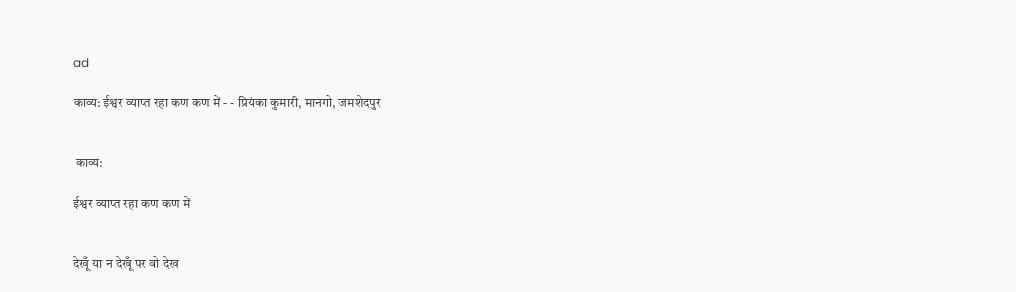ad

काव्य: ईश्वर व्याप्त रहा कण कण में - - प्रियंका कुमारी, मानगो, जमशेदपुर


 काव्य:

ईश्वर व्याप्त रहा कण कण में


देखूँ या न देखूँ पर वो देख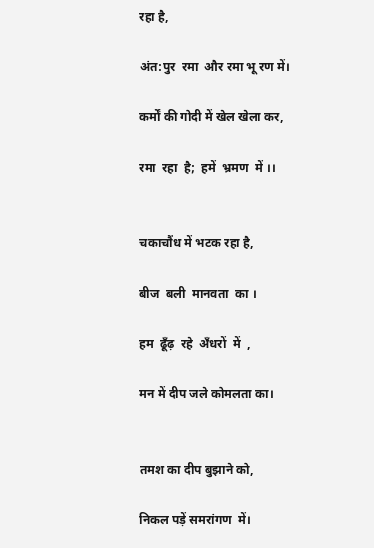रहा है,

अंत:पुर  रमा  और रमा भू रण में।

कर्मों की गोदी में खेल खेला कर,

रमा  रहा  है;  हमें  भ्रमण  में ।।


चकाचौंध में भटक रहा है,

बीज  बली  मानवता  का ।

हम  ढूँढ़  रहे  अँधरों  में  ,

मन में दीप जले कोमलता का।


तमश का दीप बुझाने को,

निकल पड़ें समरांगण  में।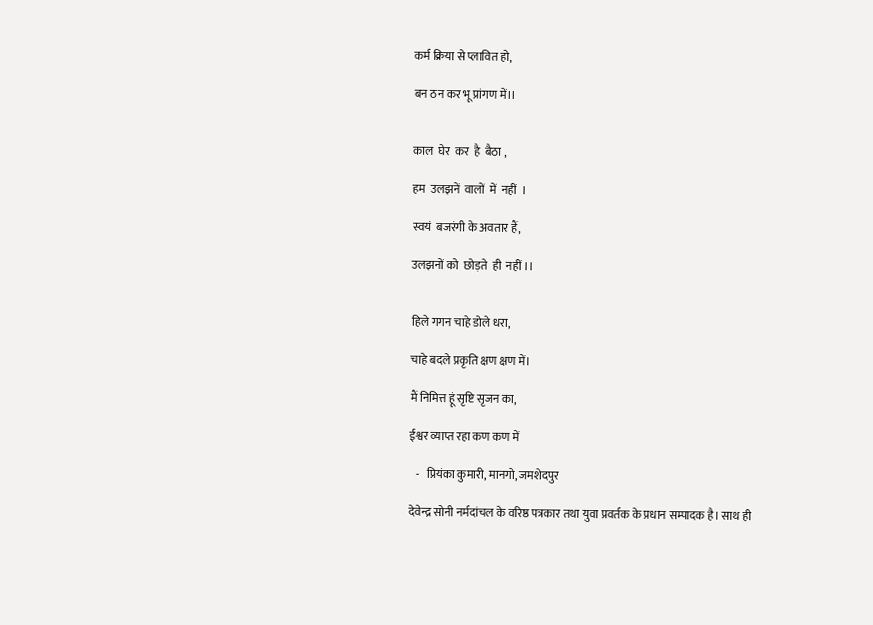कर्म क्रिया से प्लावित हो,

बन ठन कर भू प्रांगण में।।


काल  घेर  कर  है  बैठा ,

हम  उलझनें  वालों  में  नहीं  ।

स्वयं  बजरंगी के अवतार हैं,

उलझनों को  छोड़ते  ही  नहीं ।।


हिले गगन चाहे डोले धरा,

चाहे बदले प्रकृति क्षण क्षण में।

मैं निमित्त हूं सृष्टि सृजन का,

ईश्वर व्याप्त रहा कण कण में

   -   प्रियंका कुमारी, मानगो, जमशेदपुर

देवेन्द्र सोनी नर्मदांचल के वरिष्ठ पत्रकार तथा युवा प्रवर्तक के प्रधान सम्पादक है। साथ ही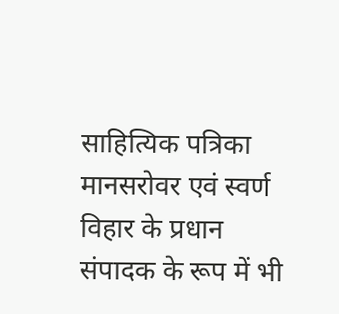साहित्यिक पत्रिका मानसरोवर एवं स्वर्ण विहार के प्रधान संपादक के रूप में भी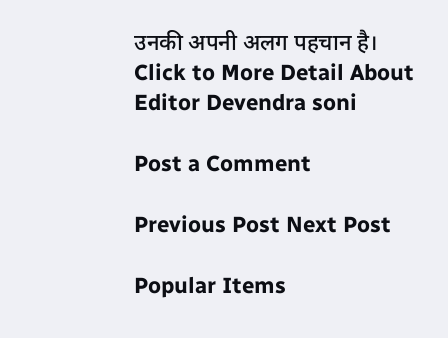उनकी अपनी अलग पहचान है। Click to More Detail About Editor Devendra soni

Post a Comment

Previous Post Next Post

Popular Items